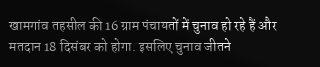खामगांव तहसील की 16 ग्राम पंचायतों में चुनाव हो रहे हैं और मतदान 18 दिसंबर को होगा. इसलिए चुनाव जीतने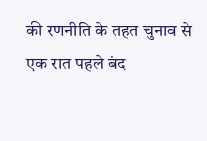की रणनीति के तहत चुनाव से एक रात पहले बंद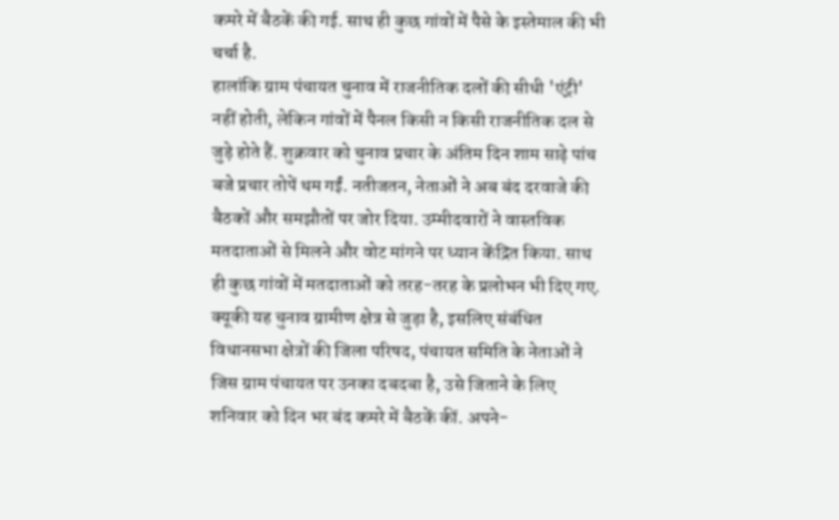कमरे में बैठकें की गई. साथ ही कुछ गांवों में पैसे के इस्तेमाल की भी चर्चा है.
हालांकि ग्राम पंचायत चुनाव में राजनीतिक दलों की सीधी 'एंट्री' नहीं होती, लेकिन गांवों में पैनल किसी न किसी राजनीतिक दल से जुड़े होते हैं. शुक्रवार को चुनाव प्रचार के अंतिम दिन शाम साढ़े पांच बजे प्रचार तोपें थम गईं. नतीजतन, नेताओं ने अब बंद दरवाजे की बैठकों और समझौतों पर जोर दिया. उम्मीदवारों ने वास्तविक मतदाताओं से मिलने और वोट मांगने पर ध्यान केंद्रित किया. साथ ही कुछ गांवों में मतदाताओं को तरह-तरह के प्रलोभन भी दिए गए.
क्यूकी यह चुनाव ग्रामीण क्षेत्र से जुड़ा है, इसलिए संबंधित विधानसभा क्षेत्रों की जिला परिषद, पंचायत समिति के नेताओं ने जिस ग्राम पंचायत पर उनका दबदबा है, उसे जिताने के लिए शनिवार को दिन भर बंद कमरे में बैठकें कीं. अपने-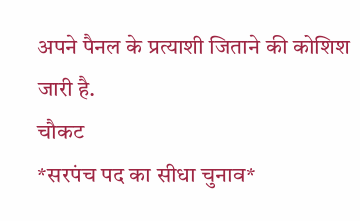अपने पैनल के प्रत्याशी जिताने की कोशिश जारी है.
चौकट
*सरपंच पद का सीधा चुनाव*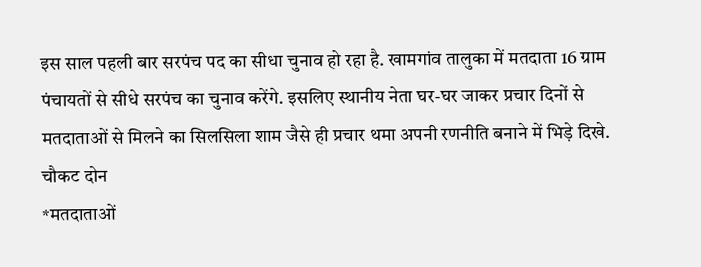इस साल पहली बार सरपंच पद का सीधा चुनाव हो रहा है. खामगांव तालुका में मतदाता 16 ग्राम पंचायतों से सीधे सरपंच का चुनाव करेंगे. इसलिए स्थानीय नेता घर-घर जाकर प्रचार दिनों से मतदाताओं से मिलने का सिलसिला शाम जैसे ही प्रचार थमा अपनी रणनीति बनाने में भिड़े दिखे.
चौकट दोन
*मतदाताओं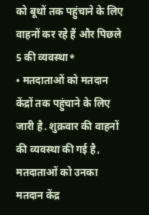को बूथों तक पहुंचाने के लिए वाहनों कर रहे हैं और पिछले 5 की व्यवस्था*
• मतदाताओं को मतदान केंद्रों तक पहुंचाने के लिए जारी है. शुक्रवार की वाहनों की व्यवस्था की गई है, मतदाताओं को उनका मतदान केंद्र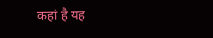कहां है यह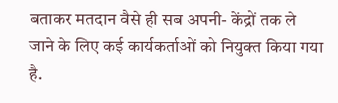बताकर मतदान वैसे ही सब अपनी- केंद्रों तक ले जाने के लिए कई कार्यकर्ताओं को नियुक्त किया गया है.